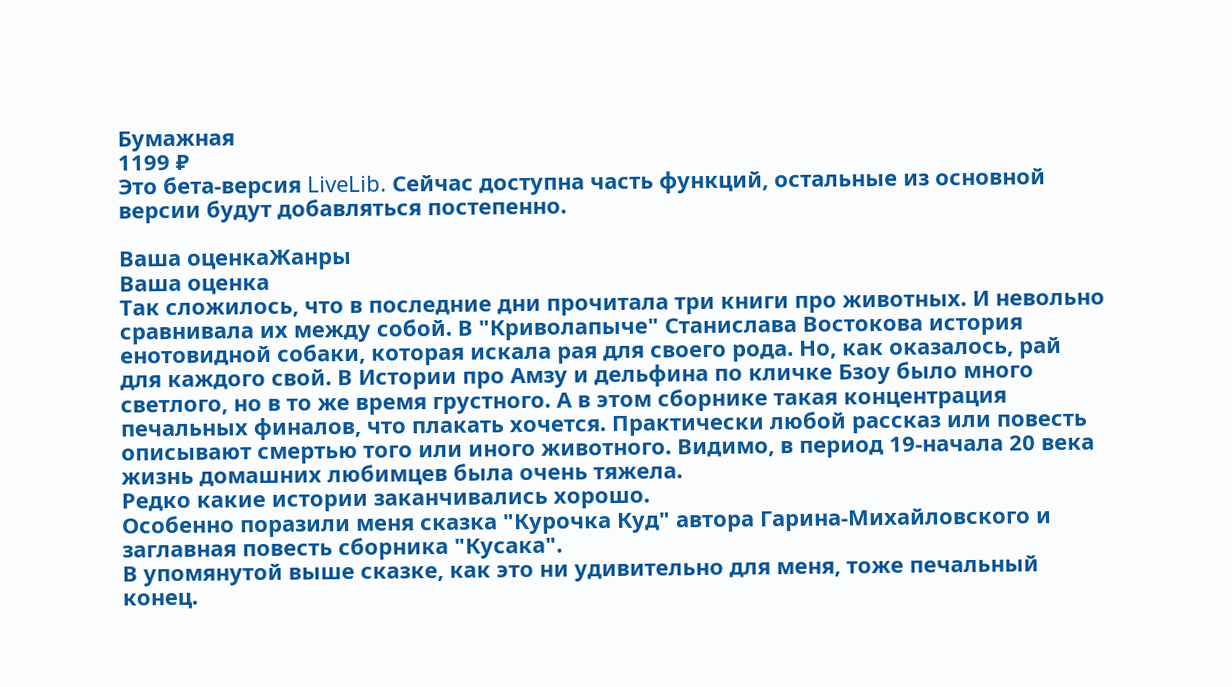Бумажная
1199 ₽
Это бета-версия LiveLib. Сейчас доступна часть функций, остальные из основной версии будут добавляться постепенно.

Ваша оценкаЖанры
Ваша оценка
Так сложилось, что в последние дни прочитала три книги про животных. И невольно сравнивала их между собой. В "Криволапыче" Станислава Востокова история енотовидной собаки, которая искала рая для своего рода. Но, как оказалось, рай для каждого свой. В Истории про Амзу и дельфина по кличке Бзоу было много светлого, но в то же время грустного. А в этом сборнике такая концентрация печальных финалов, что плакать хочется. Практически любой рассказ или повесть описывают смертью того или иного животного. Видимо, в период 19-начала 20 века жизнь домашних любимцев была очень тяжела.
Редко какие истории заканчивались хорошо.
Особенно поразили меня сказка "Курочка Куд" автора Гарина-Михайловского и заглавная повесть сборника "Кусака".
В упомянутой выше сказке, как это ни удивительно для меня, тоже печальный конец.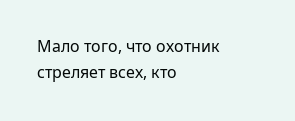Мало того, что охотник стреляет всех, кто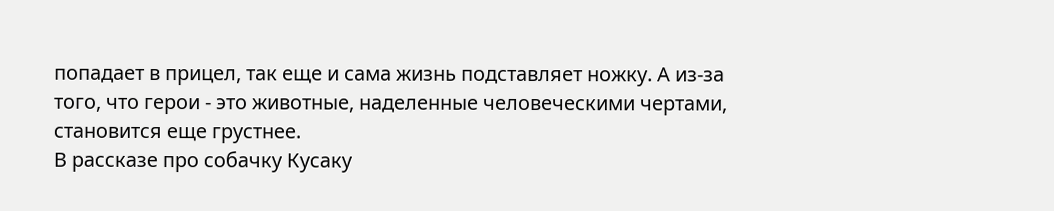попадает в прицел, так еще и сама жизнь подставляет ножку. А из-за того, что герои - это животные, наделенные человеческими чертами, становится еще грустнее.
В рассказе про собачку Кусаку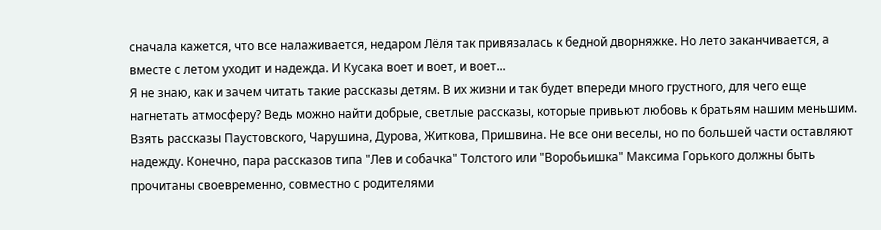сначала кажется, что все налаживается, недаром Лёля так привязалась к бедной дворняжке. Но лето заканчивается, а вместе с летом уходит и надежда. И Кусака воет и воет, и воет...
Я не знаю, как и зачем читать такие рассказы детям. В их жизни и так будет впереди много грустного, для чего еще нагнетать атмосферу? Ведь можно найти добрые, светлые рассказы, которые привьют любовь к братьям нашим меньшим. Взять рассказы Паустовского, Чарушина, Дурова, Житкова, Пришвина. Не все они веселы, но по большей части оставляют надежду. Конечно, пара рассказов типа "Лев и собачка" Толстого или "Воробьишка" Максима Горького должны быть прочитаны своевременно, совместно с родителями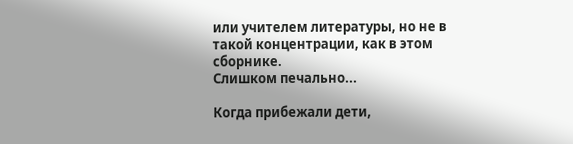или учителем литературы, но не в такой концентрации, как в этом сборнике.
Слишком печально...

Когда прибежали дети,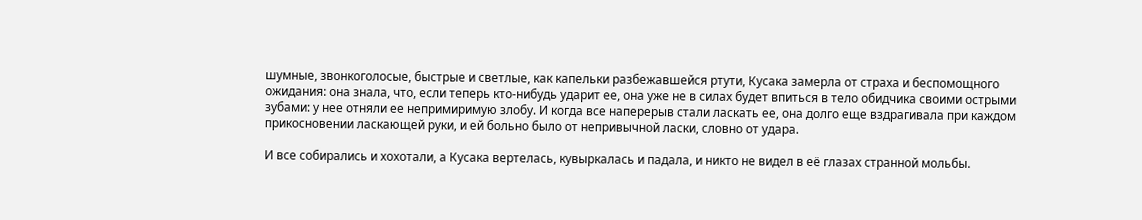шумные, звонкоголосые, быстрые и светлые, как капельки разбежавшейся ртути, Кусака замерла от страха и беспомощного ожидания: она знала, что, если теперь кто-нибудь ударит ее, она уже не в силах будет впиться в тело обидчика своими острыми зубами: у нее отняли ее непримиримую злобу. И когда все наперерыв стали ласкать ее, она долго еще вздрагивала при каждом прикосновении ласкающей руки, и ей больно было от непривычной ласки, словно от удара.

И все собирались и хохотали, а Кусака вертелась, кувыркалась и падала, и никто не видел в её глазах странной мольбы.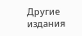Другие издания